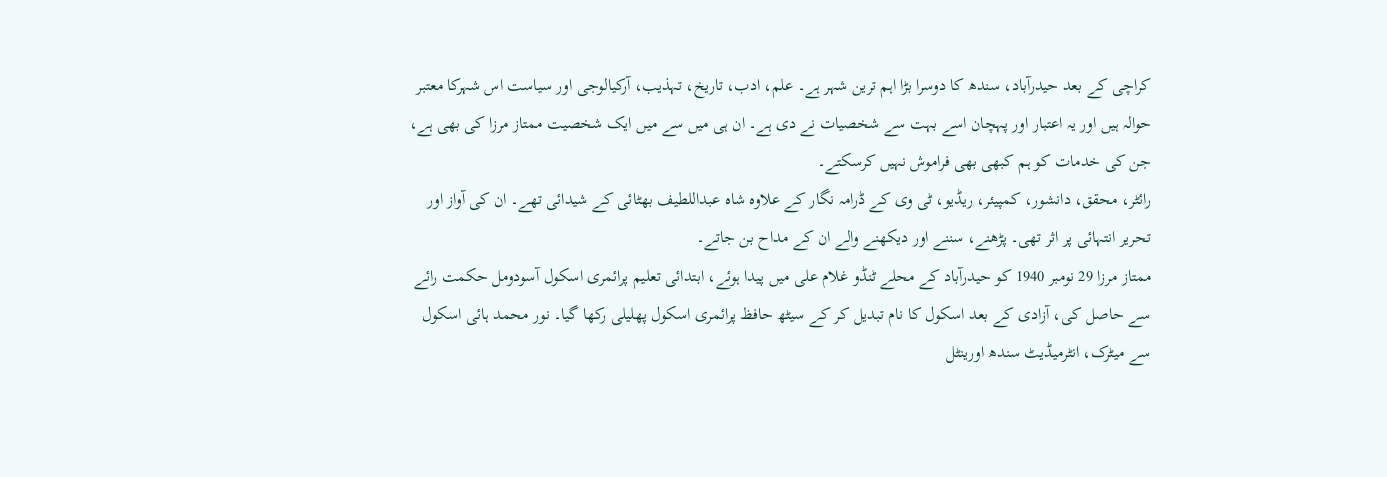کراچی کے بعد حیدرآباد، سندھ کا دوسرا بڑا اہم ترین شہر ہے۔ علم، ادب، تاریخ، تہذیب، آرکیالوجی اور سیاست اس شہرکا معتبر حوالہ ہیں اور یہ اعتبار اور پہچان اسے بہت سے شخصیات نے دی ہے۔ ان ہی میں سے میں ایک شخصیت ممتاز مرزا کی بھی ہے، جن کی خدمات کو ہم کبھی بھی فراموش نہیں کرسکتے۔
رائٹر، محقق، دانشور، کمپیئر، ریڈیو، ٹی وی کے ڈرامہ نگار کے علاوہ شاہ عبداللطیف بھٹائی کے شیدائی تھے۔ ان کی آواز اور تحریر انتہائی پر اثر تھی۔ پڑھنے، سننے اور دیکھنے والے ان کے مداح بن جاتے۔
ممتاز مرزا 29 نومبر 1940 کو حیدرآباد کے محلے ٹنڈو غلام علی میں پیدا ہوئے، ابتدائی تعلیم پرائمری اسکول آسودومل حکمت رائے سے حاصل کی، آزادی کے بعد اسکول کا نام تبدیل کر کے سیٹھ حافظ پرائمری اسکول پھلیلی رکھا گیا۔ نور محمد ہائی اسکول سے میٹرک، انٹرمیڈیٹ سندھ اورینٹل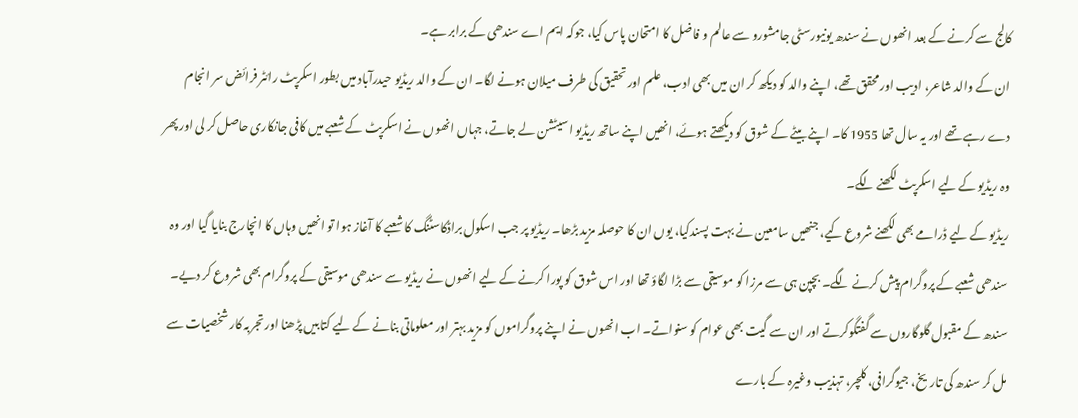کالج سے کرنے کے بعد انھوں نے سندھ یونیورسٹی جامشورو سے عالم و فاضل کا امتحان پاس کیا، جوکہ ایم اے سندھی کے برابر ہے۔
ان کے والد شاعر، ادیب اور محقق تھے، اپنے والد کو دیکھ کر ان میں بھی ادب، علم اور تحقیق کی طرف میلان ہونے لگا۔ ان کے والد ریڈیو حیدرآباد میں بطور اسکرپٹ رائٹر فرائض سر انجام دے رہے تھے اور یہ سال تھا 1955 کا۔ اپنے بیٹے کے شوق کو دیکھتے ہوئے، انھیں اپنے ساتھ ریڈیو اسیٹشن لے جاتے، جہاں انھوں نے اسکرپٹ کے شعبے میں کافی جانکاری حاصل کر لی اور پھر وہ ریڈیو کے لیے اسکرپٹ لکھنے لگے۔
ریڈیو کے لیے ڈرامے بھی لکھنے شروع کیے، جنھیں سامعین نے بہت پسندکیا، یوں ان کا حوصلہ مزید بڑھا۔ ریڈیو پر جب اسکول براڈکاسٹنگ کا شعبے کا آغاز ہوا تو انھیں وہاں کا انچارج بنایا گیا اور وہ سندھی شعبے کے پروگرام پیش کرنے لگے۔ بچپن ہی سے مرزا کو موسیقی سے بڑا لگاؤ تھا اور اس شوق کو پورا کرنے کے لیے انھوں نے ریڈیو سے سندھی موسیقی کے پروگرام بھی شروع کر دیے۔
سندھ کے مقبول گلوگاروں سے گفتگوکرتے اور ان سے گیت بھی عوام کو سنواتے۔ اب انھوں نے اپنے پروگراموں کو مزید بہتر اور معلوماتی بنانے کے لیے کتابیں پڑھنا اور تجربہ کار شخصیات سے مل کر سندھ کی تاریخ، جیوگرافی، کلچر، تہذیب وغیرہ کے بارے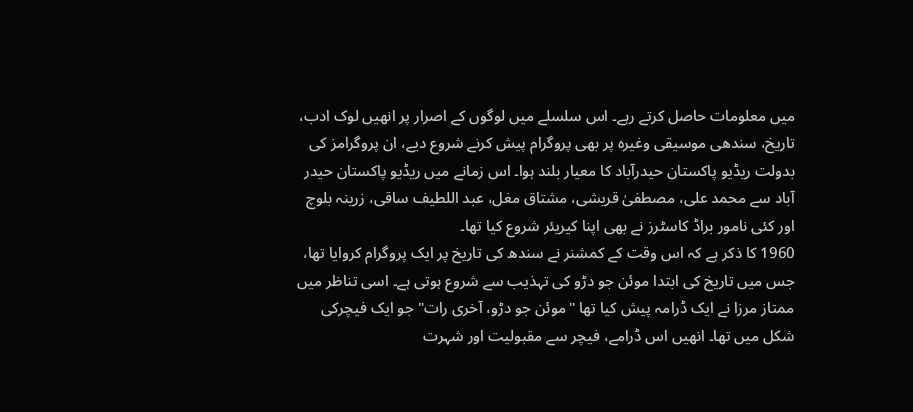میں معلومات حاصل کرتے رہے۔ اس سلسلے میں لوگوں کے اصرار پر انھیں لوک ادب، تاریخ، سندھی موسیقی وغیرہ پر بھی پروگرام پیش کرنے شروع دیے، ان پروگرامز کی بدولت ریڈیو پاکستان حیدرآباد کا معیار بلند ہوا۔ اس زمانے میں ریڈیو پاکستان حیدر آباد سے محمد علی، مصطفیٰ قریشی، مشتاق مغل، عبد اللطیف ساقی، زرینہ بلوچ اور کئی نامور براڈ کاسٹرز نے بھی اپنا کیریئر شروع کیا تھا۔
1960 کا ذکر ہے کہ اس وقت کے کمشنر نے سندھ کی تاریخ پر ایک پروگرام کروایا تھا، جس میں تاریخ کی ابتدا موئن جو دڑو کی تہذیب سے شروع ہوتی ہے۔ اسی تناظر میں ممتاز مرزا نے ایک ڈرامہ پیش کیا تھا "موئن جو دڑو، آخری رات" جو ایک فیچرکی شکل میں تھا۔ انھیں اس ڈرامے، فیچر سے مقبولیت اور شہرت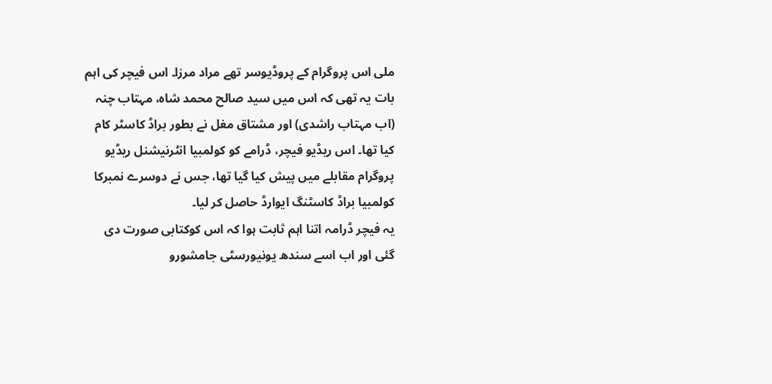ملی اس پروگرام کے پروڈیوسر تھے مراد مرزا۔ اس فیچر کی اہم بات یہ تھی کہ اس میں سید صالح محمد شاہ، مہتاب چنہ (اب مہتاب راشدی) اور مشتاق مغل نے بطور براڈ کاسٹر کام کیا تھا۔ اس ریڈیو فیچر، ڈرامے کو کولمبیا انٹرنیشنل ریڈیو پروگرام مقابلے میں پیش کیا گیا تھا، جس نے دوسرے نمبرکا کولمبیا براڈ کاسٹنگ ایوارڈ حاصل کر لیا۔
یہ فیچر ڈرامہ اتنا اہم ثابت ہوا کہ اس کوکتابی صورت دی گئی اور اب اسے سندھ یونیورسٹی جامشورو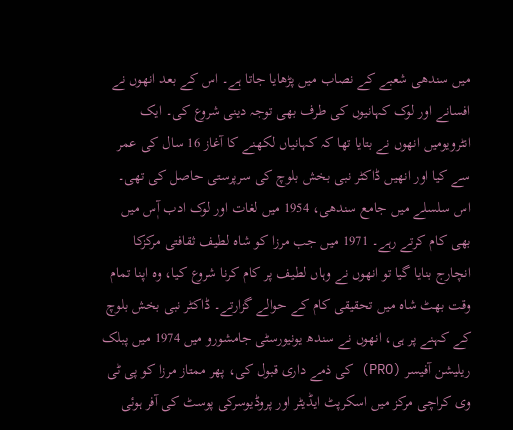میں سندھی شعبے کے نصاب میں پڑھایا جاتا ہے۔ اس کے بعد انھوں نے افسانے اور لوک کہانیوں کی طرف بھی توجہ دینی شروع کی۔ ایک انٹرویومیں انھوں نے بتایا تھا کہ کہانیاں لکھنے کا آغاز 16 سال کی عمر سے کیا اور انھیں ڈاکٹر نبی بخش بلوچ کی سرپرستی حاصل کی تھی۔
اس سلسلے میں جامع سندھی، 1954 میں لغات اور لوک ادب آٖس میں بھی کام کرتے رہے۔ 1971 میں جب مرزا کو شاہ لطیف ثقافتی مرکزکا انچارج بنایا گیا تو انھوں نے وہاں لطیف پر کام کرنا شروع کیا، وہ اپنا تمام وقت بھٹ شاہ میں تحقیقی کام کے حوالے گزارتے۔ ڈاکٹر نبی بخش بلوچ کے کہنے پر ہی، انھوں نے سندھ یونیورسٹی جامشورو میں 1974 میں پبلک ریلیشن آفیسر (PRO) کی ذمے داری قبول کی، پھر ممتاز مرزا کو پی ٹی وی کراچی مرکز میں اسکرپٹ ایڈیٹر اور پروڈیوسرکی پوسٹ کی آفر ہوئی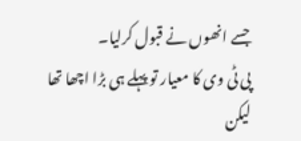جسے انھوں نے قبول کرلیا۔
پی ٹی وی کا معیار تو پہلے ہی بڑا اچھا تھا لیکن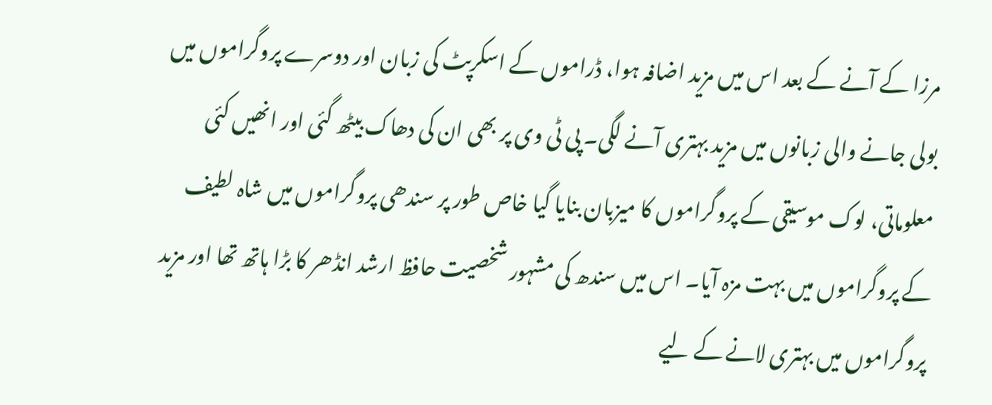مرزا کے آنے کے بعد اس میں مزید اضافہ ہوا، ڈراموں کے اسکرپٹ کی زبان اور دوسرے پروگراموں میں بولی جانے والی زبانوں میں مزید بہتری آنے لگی۔ پی ٹی وی پر بھی ان کی دھاک بیٹھ گئی اور انھیں کئی معلوماتی، لوک موسیقی کے پروگراموں کا میزبان بنایا گیا خاص طور پر سندھی پروگراموں میں شاہ لطیف کے پروگراموں میں بہت مزہ آیا۔ اس میں سندھ کی مشہور شخصیت حافظ ارشد انڈھر کا بڑا ہاتھ تھا اور مزید پروگراموں میں بہتری لانے کے لیے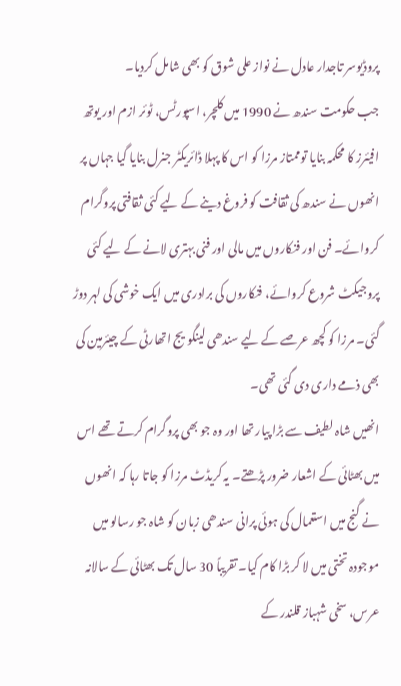پروڈیوسر تاجدار عادل نے نواز علی شوق کو بھی شامل کردیا۔
جب حکومت سندھ نے 1990 میں کلچر، اسپورٹس، ٹوئر ازم اور یوتھ افیئرز کا محکمہ بنایا توممتاز مرزا کو اس کا پہلا ڈائریکٹر جنرل بنایا گیا جہاں پر انھوں نے سندھ کی ثقافت کو فروغ دینے کے لیے کئی ثقافتی پروگرام کروائے۔ فن اور فنکاروں میں مالی اور فنی بہتری لانے کے لیے کئی پروجیکٹ شروع کروائے، فنکاروں کی برادری میں ایک خوشی کی لہر دوڑ گئی۔ مرزا کو کچھ عرصے کے لیے سندھی لینگویج اتھارٹی کے چیئرمین کی بھی ذمے داری دی گئی تھی۔
انھیں شاہ لطیف سے بڑا پیار تھا اور وہ جو بھی پروگرام کرتے تھے اس میں بھٹائی کے اشعار ضرور پڑھتے۔ یہ کریڈٹ مرزا کو جاتا رہا کہ انھوں نے گنج میں استعمال کی ہوئی پرانی سندھی زبان کو شاہ جو رسالو میں موجودہ تختی میں لا کر بڑا کام کیا۔ تقریباً 30 سال تک بھٹائی کے سالانہ عرس، سخی شہباز قلندر کے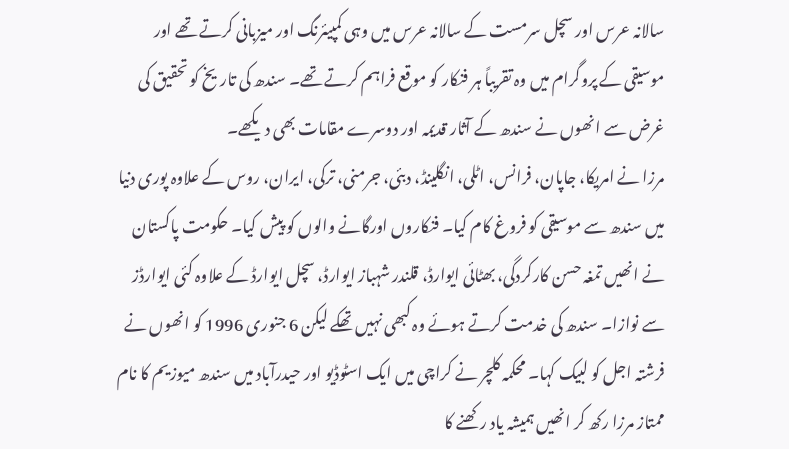سالانہ عرس اور سچل سرمست کے سالانہ عرس میں وہی کمپیئرنگ اور میزبانی کرتے تھے اور موسیقی کے پروگرام میں وہ تقریباً ہر فنکار کو موقع فراہم کرتے تھے۔ سندھ کی تاریخ کو تحقیق کی غرض سے انھوں نے سندھ کے آثار قدیمہ اور دوسرے مقامات بھی دیکھے۔
مرزا نے امریکا، جاپان، فرانس، اٹلی، انگلینڈ، دبئی، جرمنی، ترکی، ایران، روس کے علاوہ پوری دنیا میں سندھ سے موسیقی کو فروغ کام کیا۔ فنکاروں اورگانے والوں کو پیش کیا۔ حکومت پاکستان نے انھیں تمغہ حسن کارکردگی، بھٹائی ایوارڈ، قلندر شہباز ایوارڈ، سچل ایوارڈ کے علاوہ کئی ایوارڈز سے نوازا۔ سندھ کی خدمت کرتے ہوئے وہ کبھی نہیں تھکے لیکن 6 جنوری 1996 کو انھوں نے فرشتہ اجل کو لبیک کہا۔ محکمہ کلچر نے کراچی میں ایک اسٹوڈیو اور حیدرآباد میں سندھ میوزیم کا نام ممتاز مرزا رکھ کر انھیں ہمیشہ یاد رکھنے کا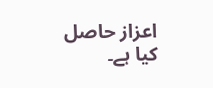اعزاز حاصل کیا ہے۔